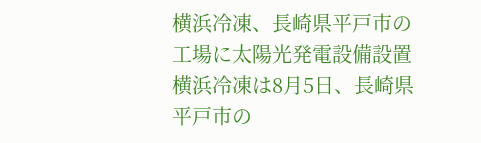横浜冷凍、長崎県平戸市の工場に太陽光発電設備設置
横浜冷凍は8月5日、長崎県平戸市の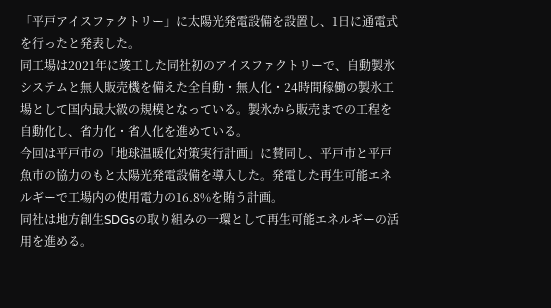「平戸アイスファクトリー」に太陽光発電設備を設置し、1日に通電式を行ったと発表した。
同工場は2021年に竣工した同社初のアイスファクトリーで、自動製氷システムと無人販売機を備えた全自動・無人化・24時間稼働の製氷工場として国内最大級の規模となっている。製氷から販売までの工程を自動化し、省力化・省人化を進めている。
今回は平戸市の「地球温暖化対策実行計画」に賛同し、平戸市と平戸魚市の協力のもと太陽光発電設備を導入した。発電した再生可能エネルギーで工場内の使用電力の16.8%を賄う計画。
同社は地方創生SDGsの取り組みの一環として再生可能エネルギーの活用を進める。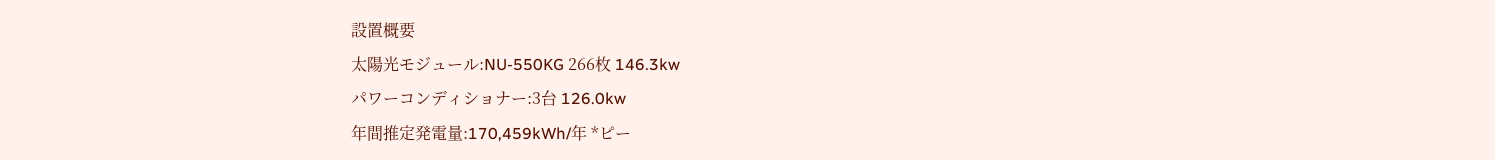設置概要
太陽光モジュール:NU-550KG 266枚 146.3kw
パワーコンディショナー:3台 126.0kw
年間推定発電量:170,459kWh/年 *ピー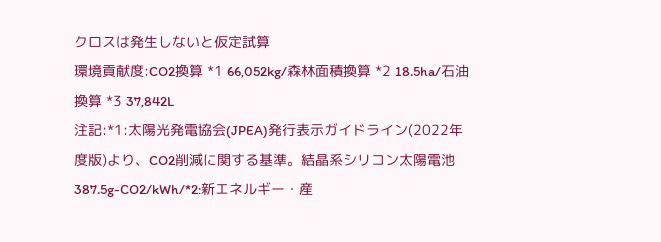クロスは発生しないと仮定試算
環境貢献度:CO2換算 *1 66,052kg/森林面積換算 *2 18.5ha/石油換算 *3 37,842L
注記:*1:太陽光発電協会(JPEA)発行表示ガイドライン(2022年度版)より、CO2削減に関する基準。結晶系シリコン太陽電池 387.5g-CO2/kWh/*2:新エネルギー・産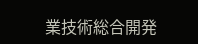業技術総合開発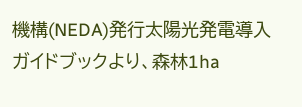機構(NEDA)発行太陽光発電導入ガイドブックより、森林1ha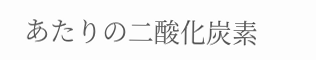あたりの二酸化炭素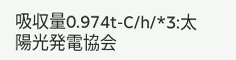吸収量0.974t-C/h/*3:太陽光発電協会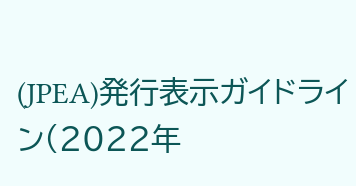(JPEA)発行表示ガイドライン(2022年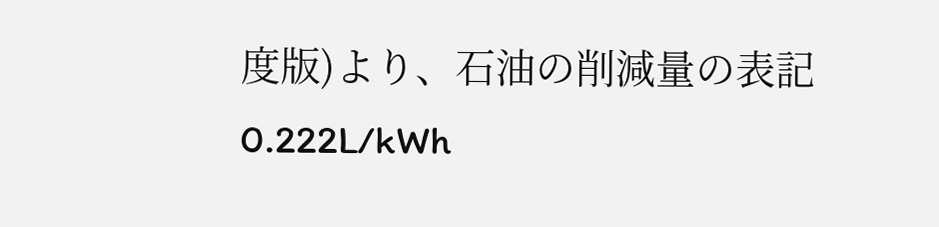度版)より、石油の削減量の表記 0.222L/kWh